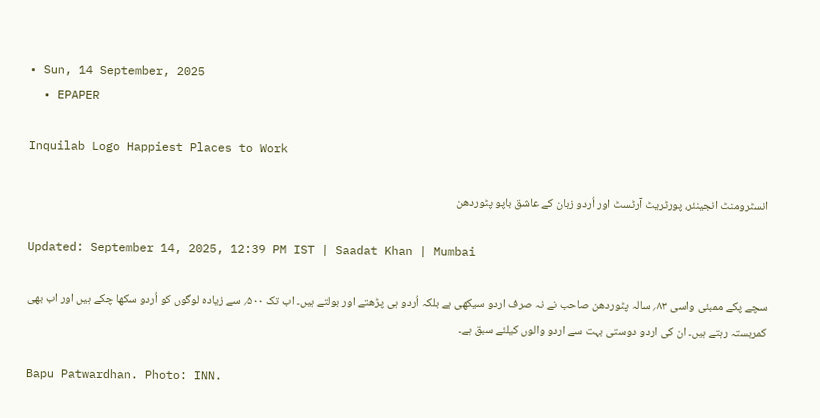• Sun, 14 September, 2025
  • EPAPER

Inquilab Logo Happiest Places to Work

انسٹرومنٹ انجینئر، پورٹریٹ آرٹسٹ اور اُردو زبان کے عاشق باپو پٹوردھن

Updated: September 14, 2025, 12:39 PM IST | Saadat Khan | Mumbai

سچے پکے ممبئی واسی ۸۳؍ سالہ پٹوردھن صاحب نے نہ صرف اردو سیکھی ہے بلکہ اُردو ہی پڑھتے اور بولتے ہیں۔ اب تک ۵۰۰؍ سے زیادہ لوگوں کو اُردو سکھا چکے ہیں اور اب بھی کمربستہ رہتے ہیں۔ ان کی اردو دوستی بہت سے اردو والوں کیلئے سبق ہے۔

Bapu Patwardhan. Photo: INN.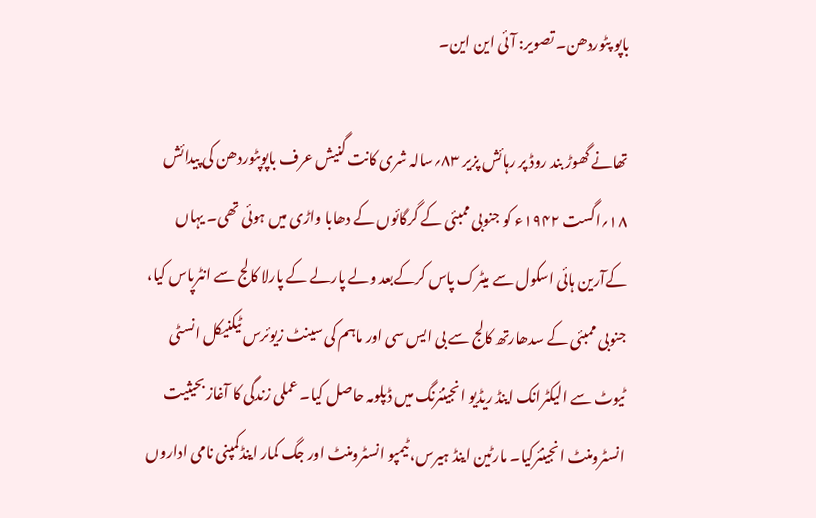باپو پٹوردھن۔ تصویر: آئی این این۔

تھانے گھوڑ بند روڈ پر رہائش پزیر ۸۳؍سالہ شری کانت گنیش عرف باپوپٹوردھن کی پیدائش ۱۸؍اگست ۱۹۴۲ء کو جنوبی ممبئی کے گرگائوں کے دھابا واڑی میں ہوئی تھی۔ یہاں کےآرین ہائی اسکول سے میٹرک پاس کرکےبعد ولے پارلے کے پارلا کالج سے انٹرپاس کیا، جنوبی ممبئی کے سدھارتھ کالج سے بی ایس سی اور ماہم کی سینٹ زیوئرس ٹیکنیکل انسٹی ٹیوٹ سے الیکٹرانک اینڈ ریڈیو انجینئرنگ میں ڈپلومہ حاصل کیا۔ عملی زندگی کا آغاز بحیثیت انسٹرومنٹ انجینئرکیا۔ مارٹین اینڈ ہیرس، ٹیمپو انسٹرومنٹ اور جگ کمار اینڈکمپنی نامی اداروں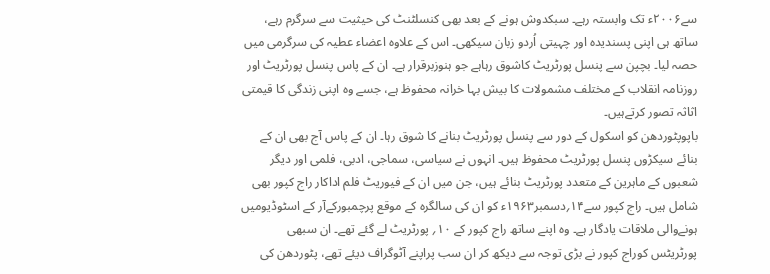سے۲۰۰۶ء تک وابستہ رہے۔ سبکدوش ہونے کے بعد بھی کنسلٹنٹ کی حیثیت سے سرگرم رہے، ساتھ ہی اپنی پسندیدہ اور چہیتی اُردو زبان سیکھی۔ اس کے علاوہ اعضاء عطیہ کی سرگرمی میں حصہ لیا۔ بچپن سے پنسل پورٹریٹ کاشوق رہاہے جو ہنوزبرقرار ہے۔ ان کے پاس پنسل پورٹریٹ اور روزنامہ انقلاب کے مختلف مشمولات کا بیش بہا خرانہ محفوظ ہے، جسے وہ اپنی زندگی کا قیمتی اثاثہ تصور کرتےہیں۔
باپوپٹوردھن کو اسکول کے دور سے پنسل پورٹریٹ بنانے کا شوق رہا۔ ان کے پاس آج بھی ان کے بنائے سیکڑوں پنسل پورٹریٹ محفوظ ہیں۔ انہوں نے سیاسی، سماجی، ادبی، فلمی اور دیگر شعبوں کے ماہرین کے متعدد پورٹریٹ بنائے ہیں، جن میں ان کے فیوریٹ فلم اداکار راج کپور بھی شامل ہیں۔ راج کپور سے۱۴؍دسمبر۱۹۶۳ء کو ان کی سالگرہ کے موقع پرچمبورکےآر کے اسٹوڈیومیں ہونےوالی ملاقات یادگار ہے۔ وہ اپنے ساتھ راج کپور کے ۱۰؍ پورٹریٹ لے گئے تھے۔ ان سبھی پورٹریٹس کوراج کپور نے بڑی توجہ سے دیکھ کر ان سب پراپنے آٹوگراف دیئے تھے، پٹوردھن کی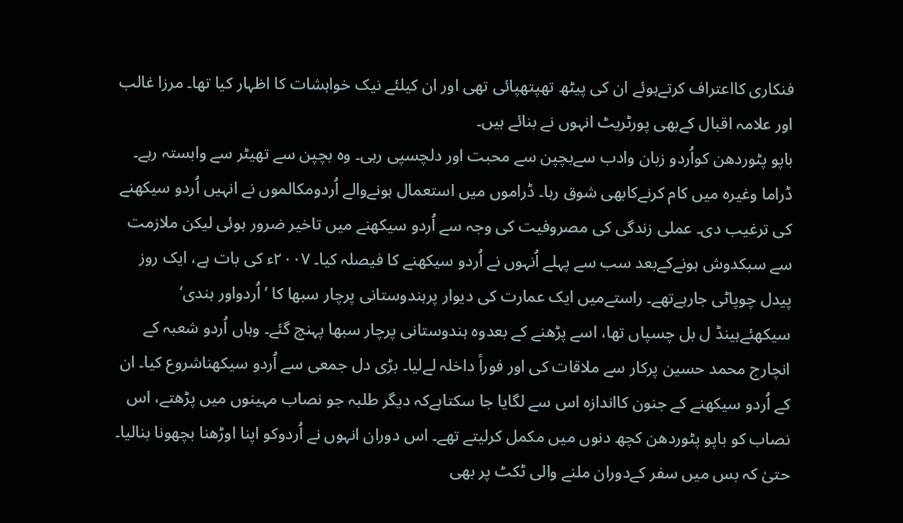فنکاری کااعتراف کرتےہوئے ان کی پیٹھ تھپتھپائی تھی اور ان کیلئے نیک خواہشات کا اظہار کیا تھا۔ مرزا غالب اور علامہ اقبال کےبھی پورٹریٹ انہوں نے بنائے ہیں۔
باپو پٹوردھن کواُردو زبان وادب سےبچپن سے محبت اور دلچسپی رہی۔ وہ بچپن سے تھیٹر سے وابستہ رہے۔ ڈراما وغیرہ میں کام کرنےکابھی شوق رہا۔ ڈراموں میں استعمال ہونےوالے اُردومکالموں نے انہیں اُردو سیکھنے کی ترغیب دی۔ عملی زندگی کی مصروفیت کی وجہ سے اُردو سیکھنے میں تاخیر ضرور ہوئی لیکن ملازمت سے سبکدوش ہونےکےبعد سب سے پہلے اُنہوں نے اُردو سیکھنے کا فیصلہ کیا۔ ۲۰۰۷ء کی بات ہے، ایک روز پیدل چوپاٹی جارہےتھے۔ راستےمیں ایک عمارت کی دیوار پرہندوستانی پرچار سبھا کا ’اُردواور ہندی‘ سیکھئےہینڈ ل بل چسپاں تھا، اسے پڑھنے کے بعدوہ ہندوستانی پرچار سبھا پہنچ گئے۔ وہاں اُردو شعبہ کے انچارج محمد حسین پرکار سے ملاقات کی اور فوراً داخلہ لےلیا۔ بڑی دل جمعی سے اُردو سیکھناشروع کیا۔ ان کے اُردو سیکھنے کے جنون کااندازہ اس سے لگایا جا سکتاہےکہ دیگر طلبہ جو نصاب مہینوں میں پڑھتے، اس نصاب کو باپو پٹوردھن کچھ دنوں میں مکمل کرلیتے تھے۔ اس دوران انہوں نے اُردوکو اپنا اوڑھنا بچھونا بنالیا۔ حتیٰ کہ بس میں سفر کےدوران ملنے والی ٹکٹ پر بھی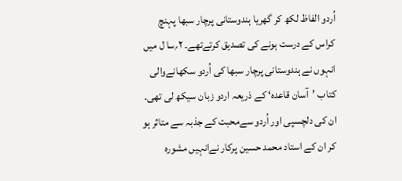اُردو الفاظ لکھ کر گھریا ہندوستانی پرچار سبھا پہنچ کراس کے درست ہونے کی تصدیق کرتےتھے۔ ۲؍سا ل میں انہوں نے ہندوستانی پرچار سبھا کی اُردو سکھانےوالی کتاب ’آسان قاعدہ‘ کے ذریعہ اردو زبان سیکھ لی تھی۔ ان کی دلچسپی اور اُردو سےمحبت کے جذبہ سے متاثر ہو کر ان کے استاد محمد حسین پرکار نےانہیں مشورہ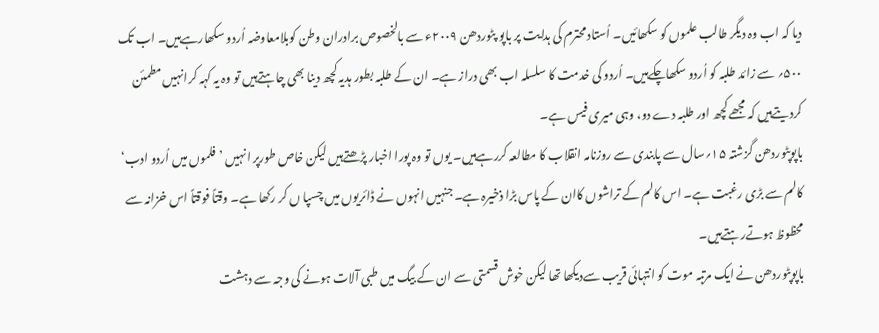دیا کہ اب وہ دیگر طالب علموں کو سکھائیں۔ اُستاد محترم کی ہدایت پر باپو پٹوردھن ۲۰۰۹ء سے بالخصوص برادران وطن کوبلامعاوضہ اُردو سکھارہےہیں۔ اب تک ۵۰۰؍ سے زائد طلبہ کو اُردو سکھاچکےہیں۔ اُردو کی خدمت کا سلسلہ اب بھی دراز ہے۔ ان کے طلبہ بطور ہدیہ کچھ دینا بھی چاہتےہیں تو وہ یہ کہہ کرانہیں مطمئن کردیتےہیں کہ مجھے کچھ اور طلبہ دے دو، وہی میری فیس ہے۔
باپوپٹوردھن گزشتہ ۱۵؍سال سے پابندی سے روزنامہ انقلاب کا مطالعہ کررہےہیں۔ یوں تو وہ پورا اخبار پڑھتےہیں لیکن خاص طورپر انہیں ’فلموں میں اُردو ادب‘ کالم سے بڑی رغبت ہے۔ اس کالم کے تراشوں کاان کے پاس بڑا ذخیرہ ہے۔ جنہیں انہوں نے ڈائریوں میں چسپا ں کر رکھا ہے۔ وقتاً فوقتاً اس خزانہ سے محظوظ ہوتےرہتےہیں۔
باپوپٹوردھن نے ایک مرتبہ موت کو انتہائی قریب سےدیکھا تھا لیکن خوش قسمتی سے ان کے بیگ میں طبی آلات ہونے کی وجہ سے دہشت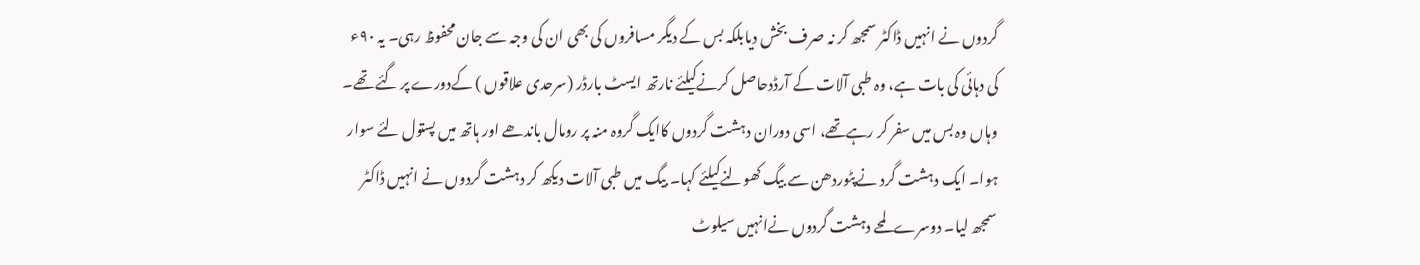گردوں نے انہیں ڈاکٹر سمجھ کر نہ صرف بخش دیابلکہ بس کے دیگر مسافروں کی بھی ان کی وجہ سے جان محفوظ رہی۔ یہ ۹۰ء کی دہائی کی بات ہے، وہ طبی آلات کے آرڈدحاصل کرنےکیلئے نارتھ ایسٹ بارڈر (سرحدی علاقوں ) کےدورے پر گئے تھے۔ وہاں وہ بس میں سفر کر رہےتھے، اسی دوران دہشت گردوں کاایک گروہ منہ پر رومال باندھے اور ہاتھ میں پستول لئے سوار ہوا۔ ایک دہشت گرد نےپٹوردھن سے بیگ کھولنےکیلئے کہا۔ بیگ میں طبی آلات دیکھ کر دہشت گردوں نے انہیں ڈاکٹر سمجھ لیا۔ دوسرےلمحے دہشت گردوں نےانہیں سیلوٹ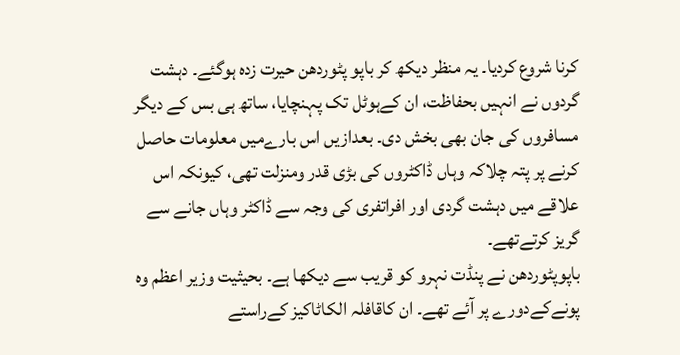کرنا شروع کردیا۔ یہ منظر دیکھ کر باپو پٹوردھن حیرت زدہ ہوگئے۔ دہشت گردوں نے انہیں بحفاظت، ان کےہوٹل تک پہنچایا، ساتھ ہی بس کے دیگر مسافروں کی جان بھی بخش دی۔ بعدازیں اس بارےمیں معلومات حاصل کرنے پر پتہ چلاکہ وہاں ڈاکٹروں کی بڑی قدر ومنزلت تھی، کیونکہ اس علاقے میں دہشت گردی اور افراتفری کی وجہ سے ڈاکٹر وہاں جانے سے گریز کرتےتھے۔
باپوپٹوردھن نے پنڈت نہرو کو قریب سے دیکھا ہے۔ بحیثیت وزیر اعظم وہ پونےکےدورے پر آئے تھے۔ ان کاقافلہ الکاٹاکیز کےراستے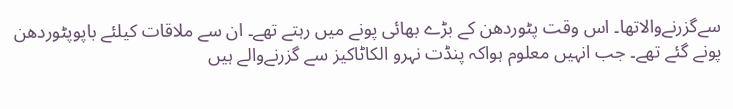سےگزرنےوالاتھا۔ اس وقت پٹوردھن کے بڑے بھائی پونے میں رہتے تھے۔ ان سے ملاقات کیلئے باپوپٹوردھن پونے گئے تھے۔ جب انہیں معلوم ہواکہ پنڈت نہرو الکاٹاکیز سے گزرنےوالے ہیں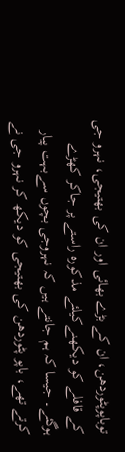توباپوپٹوردھن، ان کے بڑے بھائی اور ان کی بھتیجی، نہرو جی کے قافلے کو دیکھنےکیلئے مذکورہ راستے پر جاکر کھڑے ہوگئے۔ جیسا کہ ہم جانتے ہیں کہ نہروجی بچوں سےبہت پیار کرتے تھے، باپو پٹوردھن کی بھتیجی کو دیکھ کر نہرو جی نے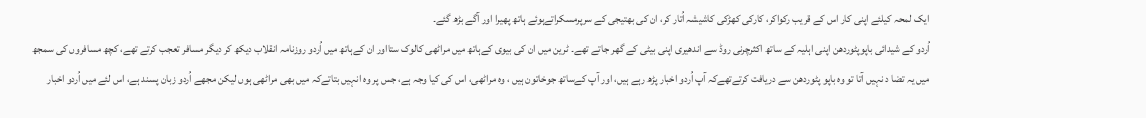ایک لمحہ کیلئے اپنی کار اس کے قریب رکواکر، کارکی کھڑکی کاشیشہ اُتار کر، ان کی بھتیجی کے سرپرمسکراتےہوئے ہاتھ پھیرا اور آگے بڑھ گئے۔
اُردو کے شیدائی باپوپٹوردھن اپنی اہلیہ کے ساتھ اکثرچرنی روڈ سے اندھیری اپنی بیٹی کے گھر جاتے تھے۔ ٹرین میں ان کی بیوی کےہاتھ میں مراٹھی کالوک ستااور ان کےہاتھ میں اُردو روزنامہ انقلاب دیکھ کر دیگر مسافر تعجب کرتے تھے، کچھ مسافروں کی سمجھ میں یہ تضا د نہیں آتا تو وہ باپو پٹوردھن سے دریافت کرتےتھےکہ آپ اُردو اخبار پڑھ رہے ہیں، اور آپ کےساتھ جوخاتون ہیں ، وہ مراٹھی، اس کی کیا وجہ ہے، جس پر وہ انہیں بتاتےکہ میں بھی مراٹھی ہوں لیکن مجھے اُردو زبان پسند ہے، اس لئے میں اُردو اخبار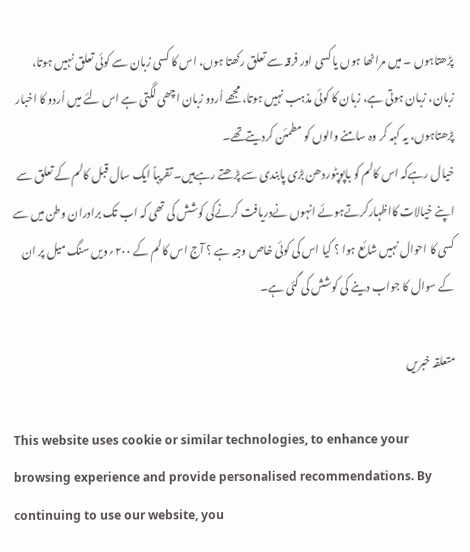پڑھتاہوں ۔ میں مراٹھا ہوں یا کسی اور فرقہ سے تعلق رکھتا ہوں، اس کا کسی زبان سے کوئی تعلق نہیں ہوتا، زبان، زبان ہوتی ہے، زبان کا کوئی مذہب نہیں ہوتا، مجھے اُردو زبان اچھی لگتی ہے اس لئے میں اُردو کا اخبار پڑھتاہوں، یہ کہہ کر وہ سامنے والوں کو مطمئن کردیتےتھے۔
خیال رہےکہ اس کالم کو باپوپٹوردھن بڑی پابندی سے پڑھتے رہےہیں۔ تقریباً ایک سال قبل کالم کے تعلق سے اپنے خیالات کااظہارکرتےہوئے انہوں نےدریافت کرنےکی کوشش کی تھی کہ اب تک برادران وطن میں سے کسی کا احوال نہیں شائع ہوا ؟ کیا اس کی کوئی خاص وجہ ہے ؟ آج اس کالم کے ۲۰۰؍ویں سنگ میل پر ان کے سوال کا جواب دینے کی کوشش کی گئی ہے۔

متعلقہ خبریں

This website uses cookie or similar technologies, to enhance your browsing experience and provide personalised recommendations. By continuing to use our website, you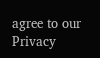agree to our Privacy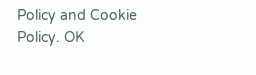Policy and Cookie Policy. OK